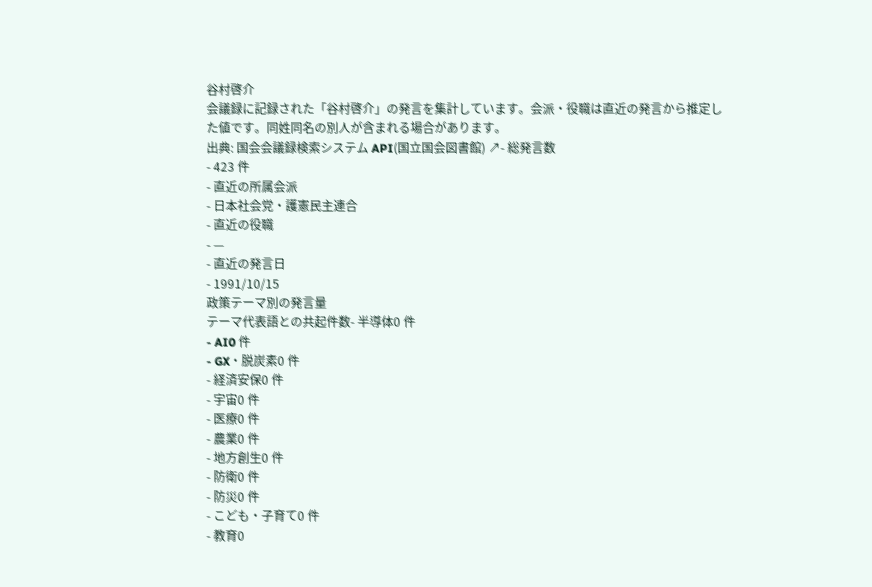谷村啓介
会議録に記録された「谷村啓介」の発言を集計しています。会派・役職は直近の発言から推定した値です。同姓同名の別人が含まれる場合があります。
出典: 国会会議録検索システム API(国立国会図書館) ↗- 総発言数
- 423 件
- 直近の所属会派
- 日本社会党・護憲民主連合
- 直近の役職
- —
- 直近の発言日
- 1991/10/15
政策テーマ別の発言量
テーマ代表語との共起件数- 半導体0 件
- AI0 件
- GX・脱炭素0 件
- 経済安保0 件
- 宇宙0 件
- 医療0 件
- 農業0 件
- 地方創生0 件
- 防衛0 件
- 防災0 件
- こども・子育て0 件
- 教育0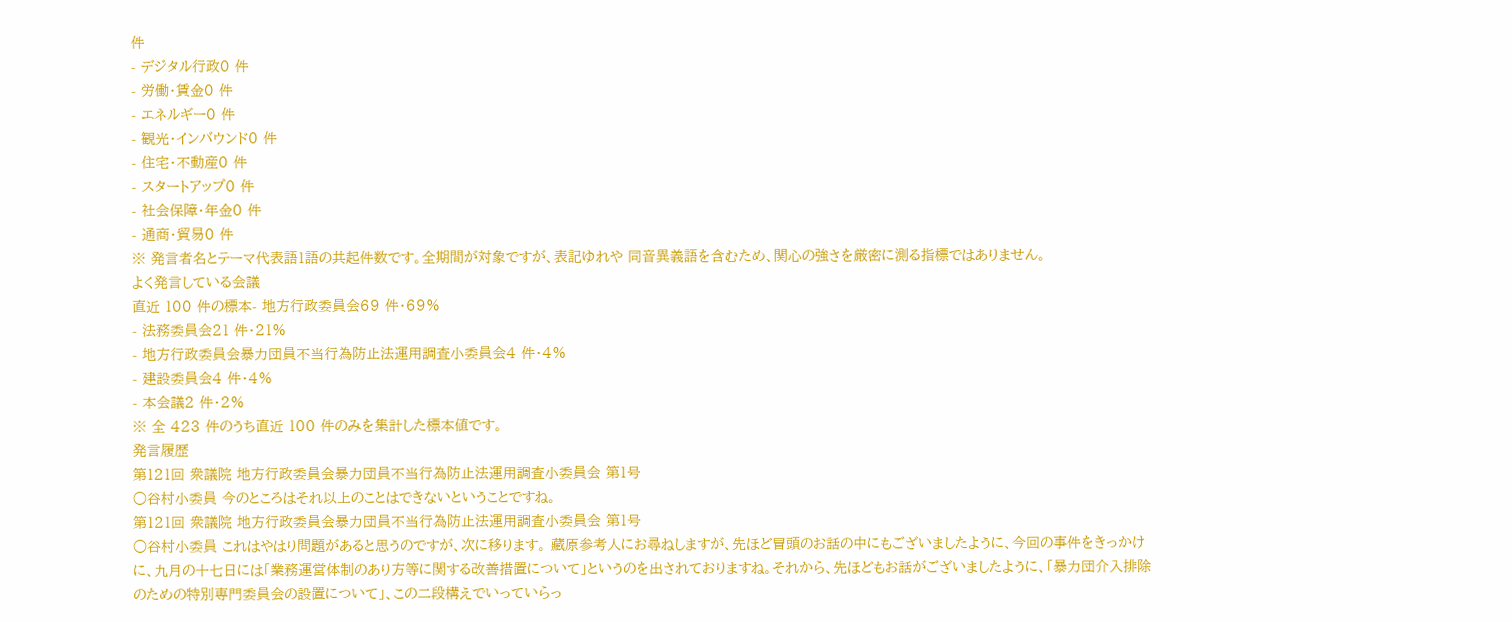件
- デジタル行政0 件
- 労働・賃金0 件
- エネルギー0 件
- 観光・インバウンド0 件
- 住宅・不動産0 件
- スタートアップ0 件
- 社会保障・年金0 件
- 通商・貿易0 件
※ 発言者名とテーマ代表語1語の共起件数です。全期間が対象ですが、表記ゆれや 同音異義語を含むため、関心の強さを厳密に測る指標ではありません。
よく発言している会議
直近 100 件の標本- 地方行政委員会69 件・69%
- 法務委員会21 件・21%
- 地方行政委員会暴力団員不当行為防止法運用調査小委員会4 件・4%
- 建設委員会4 件・4%
- 本会議2 件・2%
※ 全 423 件のうち直近 100 件のみを集計した標本値です。
発言履歴
第121回 衆議院 地方行政委員会暴力団員不当行為防止法運用調査小委員会 第1号
○谷村小委員 今のところはそれ以上のことはできないということですね。
第121回 衆議院 地方行政委員会暴力団員不当行為防止法運用調査小委員会 第1号
○谷村小委員 これはやはり問題があると思うのですが、次に移ります。 藏原参考人にお尋ねしますが、先ほど冒頭のお話の中にもございましたように、今回の事件をきっかけに、九月の十七日には「業務運営体制のあり方等に関する改善措置について」というのを出されておりますね。それから、先ほどもお話がございましたように、「暴力団介入排除のための特別専門委員会の設置について」、この二段構えでいっていらっ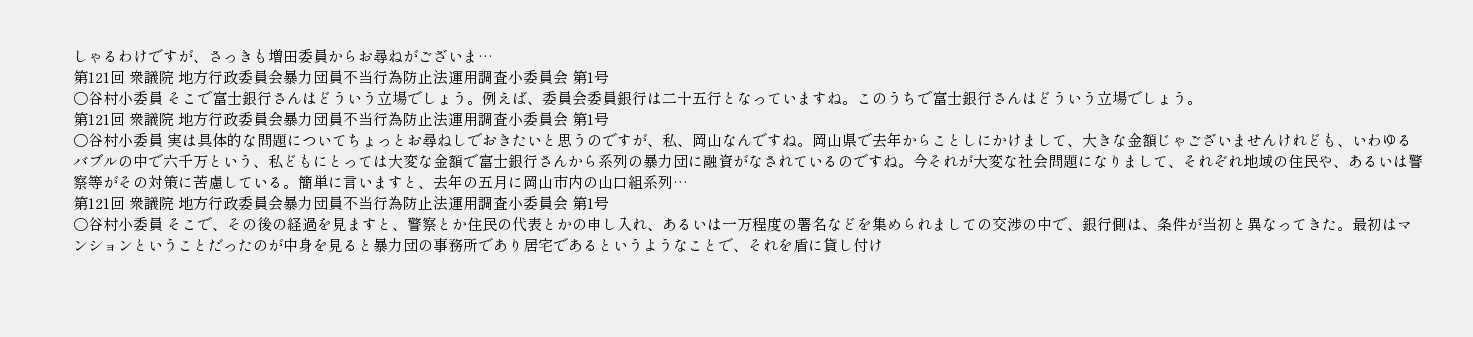しゃるわけですが、さっきも増田委員からお尋ねがございま…
第121回 衆議院 地方行政委員会暴力団員不当行為防止法運用調査小委員会 第1号
○谷村小委員 そこで富士銀行さんはどういう立場でしょう。例えば、委員会委員銀行は二十五行となっていますね。このうちで富士銀行さんはどういう立場でしょう。
第121回 衆議院 地方行政委員会暴力団員不当行為防止法運用調査小委員会 第1号
○谷村小委員 実は具体的な問題についてちょっとお尋ねしでおきたいと思うのですが、私、岡山なんですね。岡山県で去年からことしにかけまして、大きな金額じゃございませんけれども、いわゆるバブルの中で六千万という、私どもにとっては大変な金額で富士銀行さんから系列の暴力団に融資がなされているのですね。今それが大変な社会問題になりまして、それぞれ地域の住民や、あるいは警察等がその対策に苦慮している。簡単に言いますと、去年の五月に岡山市内の山口組系列…
第121回 衆議院 地方行政委員会暴力団員不当行為防止法運用調査小委員会 第1号
○谷村小委員 そこで、その後の経過を見ますと、警察とか住民の代表とかの申し入れ、あるいは一万程度の署名などを集められましての交渉の中で、銀行側は、条件が当初と異なってきた。最初はマンションということだったのが中身を見ると暴力団の事務所であり居宅であるというようなことで、それを盾に貸し付け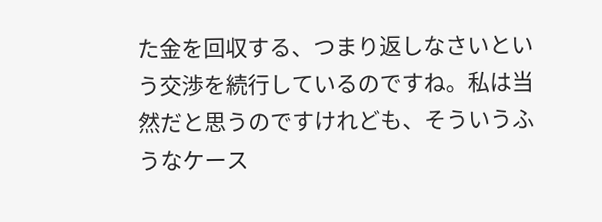た金を回収する、つまり返しなさいという交渉を続行しているのですね。私は当然だと思うのですけれども、そういうふうなケース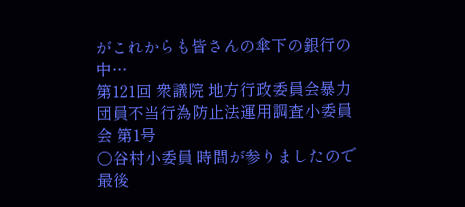がこれからも皆さんの傘下の銀行の中…
第121回 衆議院 地方行政委員会暴力団員不当行為防止法運用調査小委員会 第1号
○谷村小委員 時間が参りましたので最後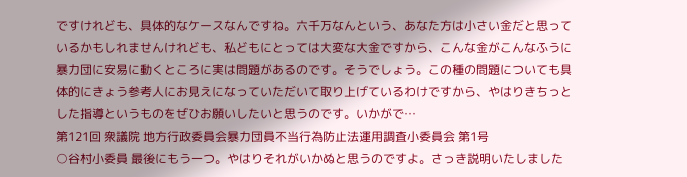ですけれども、具体的なケースなんですね。六千万なんという、あなた方は小さい金だと思っているかもしれませんけれども、私どもにとっては大変な大金ですから、こんな金がこんなふうに暴力団に安易に動くところに実は問題があるのです。そうでしょう。この種の問題についても具体的にきょう参考人にお見えになっていただいて取り上げているわけですから、やはりきちっとした指導というものをぜひお願いしたいと思うのです。いかがで…
第121回 衆議院 地方行政委員会暴力団員不当行為防止法運用調査小委員会 第1号
○谷村小委員 最後にもう一つ。やはりそれがいかぬと思うのですよ。さっき説明いたしました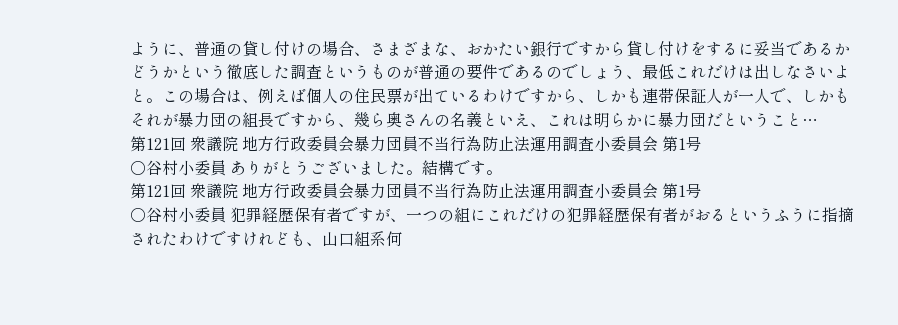ように、普通の貸し付けの場合、さまざまな、おかたい銀行ですから貸し付けをするに妥当であるかどうかという徹底した調査というものが普通の要件であるのでしょう、最低これだけは出しなさいよと。この場合は、例えば個人の住民票が出ているわけですから、しかも連帯保証人が一人で、しかもそれが暴力団の組長ですから、幾ら奥さんの名義といえ、これは明らかに暴力団だということ…
第121回 衆議院 地方行政委員会暴力団員不当行為防止法運用調査小委員会 第1号
○谷村小委員 ありがとうございました。結構です。
第121回 衆議院 地方行政委員会暴力団員不当行為防止法運用調査小委員会 第1号
○谷村小委員 犯罪経歴保有者ですが、一つの組にこれだけの犯罪経歴保有者がおるというふうに指摘されたわけですけれども、山口組系何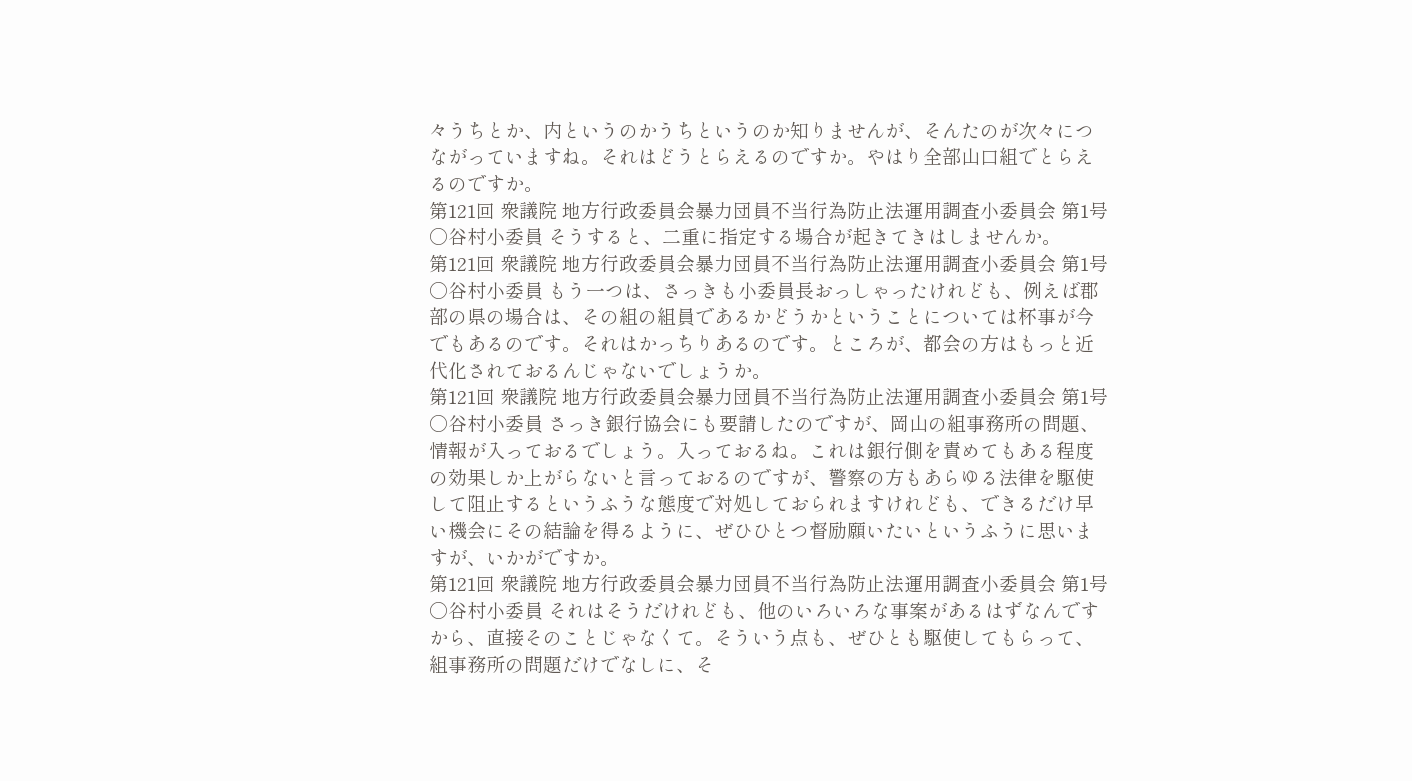々うちとか、内というのかうちというのか知りませんが、そんたのが次々につながっていますね。それはどうとらえるのですか。やはり全部山口組でとらえるのですか。
第121回 衆議院 地方行政委員会暴力団員不当行為防止法運用調査小委員会 第1号
○谷村小委員 そうすると、二重に指定する場合が起きてきはしませんか。
第121回 衆議院 地方行政委員会暴力団員不当行為防止法運用調査小委員会 第1号
○谷村小委員 もう一つは、さっきも小委員長おっしゃったけれども、例えば郡部の県の場合は、その組の組員であるかどうかということについては杯事が今でもあるのです。それはかっちりあるのです。ところが、都会の方はもっと近代化されておるんじゃないでしょうか。
第121回 衆議院 地方行政委員会暴力団員不当行為防止法運用調査小委員会 第1号
○谷村小委員 さっき銀行協会にも要請したのですが、岡山の組事務所の問題、情報が入っておるでしょう。入っておるね。これは銀行側を責めてもある程度の効果しか上がらないと言っておるのですが、警察の方もあらゆる法律を駆使して阻止するというふうな態度で対処しておられますけれども、できるだけ早い機会にその結論を得るように、ぜひひとつ督励願いたいというふうに思いますが、いかがですか。
第121回 衆議院 地方行政委員会暴力団員不当行為防止法運用調査小委員会 第1号
○谷村小委員 それはそうだけれども、他のいろいろな事案があるはずなんですから、直接そのことじゃなくて。そういう点も、ぜひとも駆使してもらって、組事務所の問題だけでなしに、そ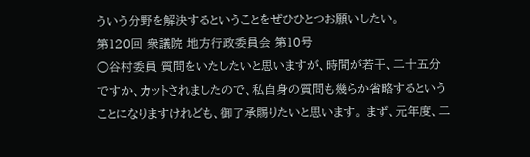ういう分野を解決するということをぜひひとつお願いしたい。
第120回 衆議院 地方行政委員会 第10号
○谷村委員 質問をいたしたいと思いますが、時間が若干、二十五分ですか、カットされましたので、私自身の質問も幾らか省略するということになりますけれども、御了承賜りたいと思います。 まず、元年度、二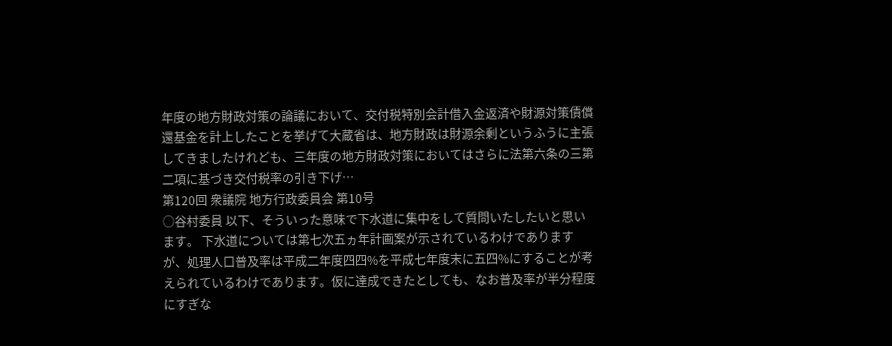年度の地方財政対策の論議において、交付税特別会計借入金返済や財源対策債償還基金を計上したことを挙げて大蔵省は、地方財政は財源余剰というふうに主張してきましたけれども、三年度の地方財政対策においてはさらに法第六条の三第二項に基づき交付税率の引き下げ…
第120回 衆議院 地方行政委員会 第10号
○谷村委員 以下、そういった意味で下水道に集中をして質問いたしたいと思います。 下水道については第七次五ヵ年計画案が示されているわけでありますが、処理人口普及率は平成二年度四四%を平成七年度末に五四%にすることが考えられているわけであります。仮に達成できたとしても、なお普及率が半分程度にすぎな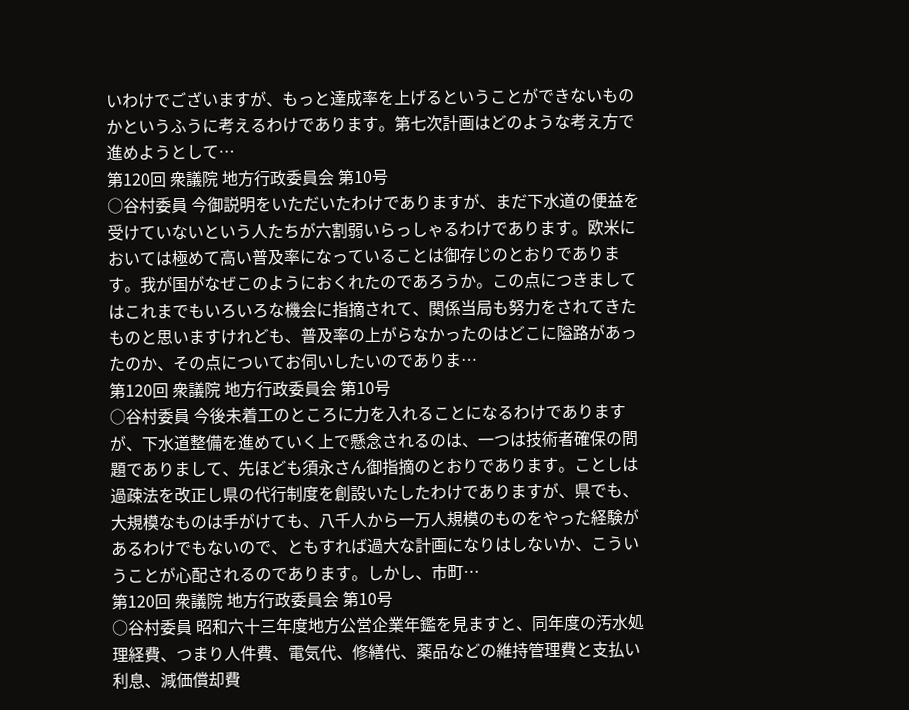いわけでございますが、もっと達成率を上げるということができないものかというふうに考えるわけであります。第七次計画はどのような考え方で進めようとして…
第120回 衆議院 地方行政委員会 第10号
○谷村委員 今御説明をいただいたわけでありますが、まだ下水道の便益を受けていないという人たちが六割弱いらっしゃるわけであります。欧米においては極めて高い普及率になっていることは御存じのとおりであります。我が国がなぜこのようにおくれたのであろうか。この点につきましてはこれまでもいろいろな機会に指摘されて、関係当局も努力をされてきたものと思いますけれども、普及率の上がらなかったのはどこに隘路があったのか、その点についてお伺いしたいのでありま…
第120回 衆議院 地方行政委員会 第10号
○谷村委員 今後未着工のところに力を入れることになるわけでありますが、下水道整備を進めていく上で懸念されるのは、一つは技術者確保の問題でありまして、先ほども須永さん御指摘のとおりであります。ことしは過疎法を改正し県の代行制度を創設いたしたわけでありますが、県でも、大規模なものは手がけても、八千人から一万人規模のものをやった経験があるわけでもないので、ともすれば過大な計画になりはしないか、こういうことが心配されるのであります。しかし、市町…
第120回 衆議院 地方行政委員会 第10号
○谷村委員 昭和六十三年度地方公営企業年鑑を見ますと、同年度の汚水処理経費、つまり人件費、電気代、修繕代、薬品などの維持管理費と支払い利息、減価償却費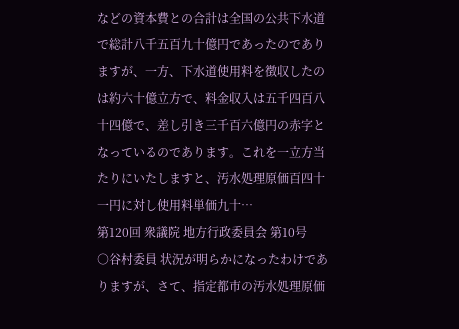などの資本費との合計は全国の公共下水道で総計八千五百九十億円であったのでありますが、一方、下水道使用料を徴収したのは約六十億立方で、料金収入は五千四百八十四億で、差し引き三千百六億円の赤字となっているのであります。これを一立方当たりにいたしますと、汚水処理原価百四十一円に対し使用料単価九十…
第120回 衆議院 地方行政委員会 第10号
○谷村委員 状況が明らかになったわけでありますが、さて、指定都市の汚水処理原価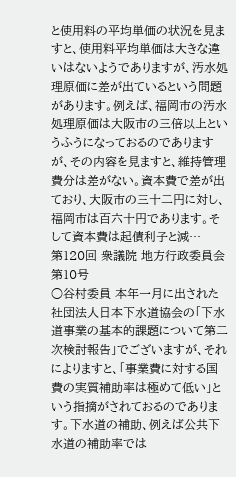と使用料の平均単価の状況を見ますと、使用料平均単価は大きな違いはないようでありますが、汚水処理原価に差が出ているという問題があります。例えば、福岡市の汚水処理原価は大阪市の三倍以上というふうになっておるのでありますが、その内容を見ますと、維持管理費分は差がない。資本費で差が出ており、大阪市の三十二円に対し、福岡市は百六十円であります。そして資本費は起債利子と減…
第120回 衆議院 地方行政委員会 第10号
○谷村委員 本年一月に出された社団法人日本下水道協会の「下水道事業の基本的課題について第二次検討報告」でございますが、それによりますと、「事業費に対する国費の実質補助率は極めて低い」という指摘がされておるのであります。下水道の補助、例えば公共下水道の補助率では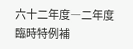六十二年度―二年度臨時特例補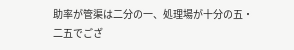助率が管渠は二分の一、処理場が十分の五・二五でござ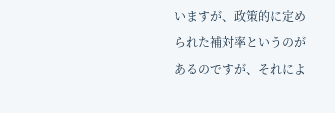いますが、政策的に定められた補対率というのがあるのですが、それによ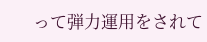って弾力運用をされて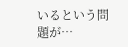いるという問題が…